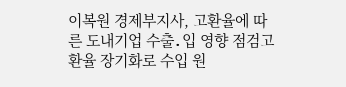이복원 경제부지사, 고환율에 따른 도내기업 수출․입 영향 점검고환율 장기화로 수입 원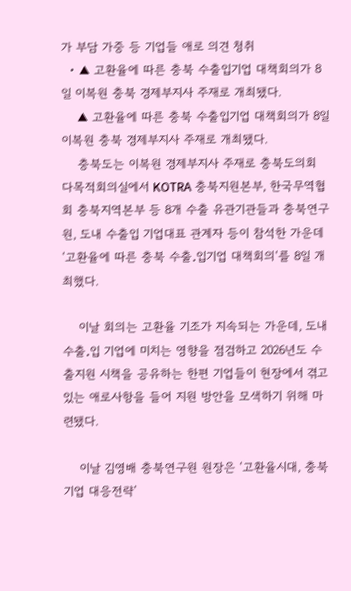가 부담 가중 등 기업들 애로 의견 청취
  • ▲ 고환율에 따른 충북 수출입기업 대책회의가 8일 이복원 충북 경제부지사 주재로 개최됐다.
    ▲ 고환율에 따른 충북 수출입기업 대책회의가 8일 이복원 충북 경제부지사 주재로 개최됐다.
    충북도는 이복원 경제부지사 주재로 충북도의회 다목적회의실에서 KOTRA 충북지원본부, 한국무역협회 충북지역본부 등 8개 수출 유관기관들과 충북연구원, 도내 수출입 기업대표 관계자 등이 참석한 가운데 ‘고환율에 따른 충북 수출․입기업 대책회의‘를 8일 개최했다.

    이날 회의는 고환율 기조가 지속되는 가운데, 도내 수출․입 기업에 미치는 영향을 점검하고 2026년도 수출지원 시책을 공유하는 한편 기업들이 현장에서 겪고 있는 애로사항을 들어 지원 방안을 모색하기 위해 마련됐다.

    이날 김영배 충북연구원 원장은 ‘고환율시대, 충북기업 대응전략’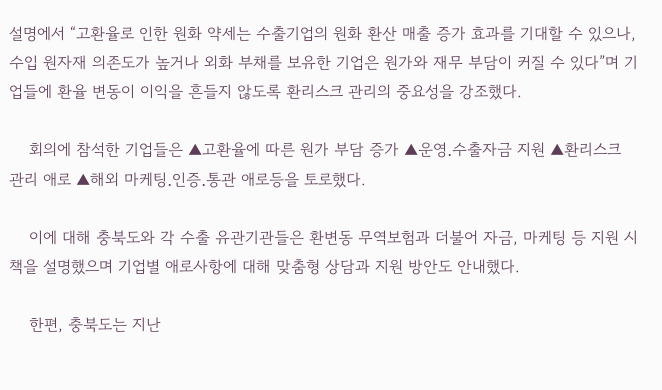설명에서 “고환율로 인한 원화 약세는 수출기업의 원화 환산 매출 증가 효과를 기대할 수 있으나, 수입 원자재 의존도가 높거나 외화 부채를 보유한 기업은 원가와 재무 부담이 커질 수 있다”며 기업들에 환율 변동이 이익을 흔들지 않도록 환리스크 관리의 중요성을 강조했다.

    회의에 참석한 기업들은 ▲고환율에 따른 원가 부담 증가 ▲운영․수출자금 지원 ▲환리스크 관리 애로 ▲해외 마케팅․인증․통관 애로등을 토로했다.

    이에 대해 충북도와 각 수출 유관기관들은 환변동 무역보험과 더불어 자금, 마케팅 등 지원 시책을 설명했으며 기업별 애로사항에 대해 맞춤형 상담과 지원 방안도 안내했다.

    한편, 충북도는 지난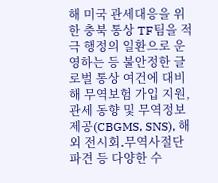해 미국 관세대응을 위한 충북 통상 TF팀을 적극 행정의 일환으로 운영하는 등 불안정한 글로벌 통상 여건에 대비해 무역보험 가입 지원, 관세 동향 및 무역정보 제공(CBGMS, SNS), 해외 전시회․무역사절단 파견 등 다양한 수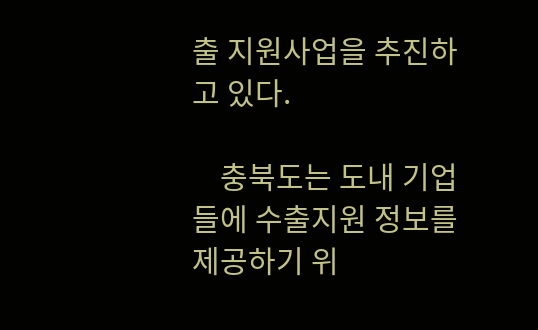출 지원사업을 추진하고 있다.

    충북도는 도내 기업들에 수출지원 정보를 제공하기 위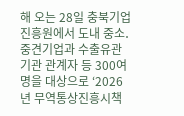해 오는 28일 충북기업진흥원에서 도내 중소․중견기업과 수출유관기관 관계자 등 300여 명을 대상으로 ‘2026년 무역통상진흥시책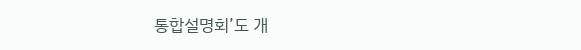통합설명회’도 개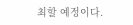최할 예정이다.